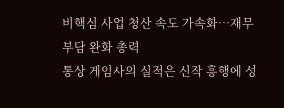비핵심 사업 청산 속도 가속화…재무부담 완화 총력
통상 게임사의 실적은 신작 흥행에 성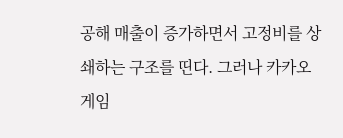공해 매출이 증가하면서 고정비를 상쇄하는 구조를 띤다. 그러나 카카오게임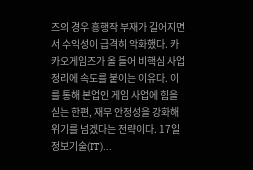즈의 경우 흥행작 부재가 길어지면서 수익성이 급격히 악화했다. 카카오게임즈가 올 들어 비핵심 사업 정리에 속도를 붙이는 이유다. 이를 통해 본업인 게임 사업에 힘을 싣는 한편, 재무 안정성을 강화해 위기를 넘겠다는 전략이다. 17일 정보기술(IT)...